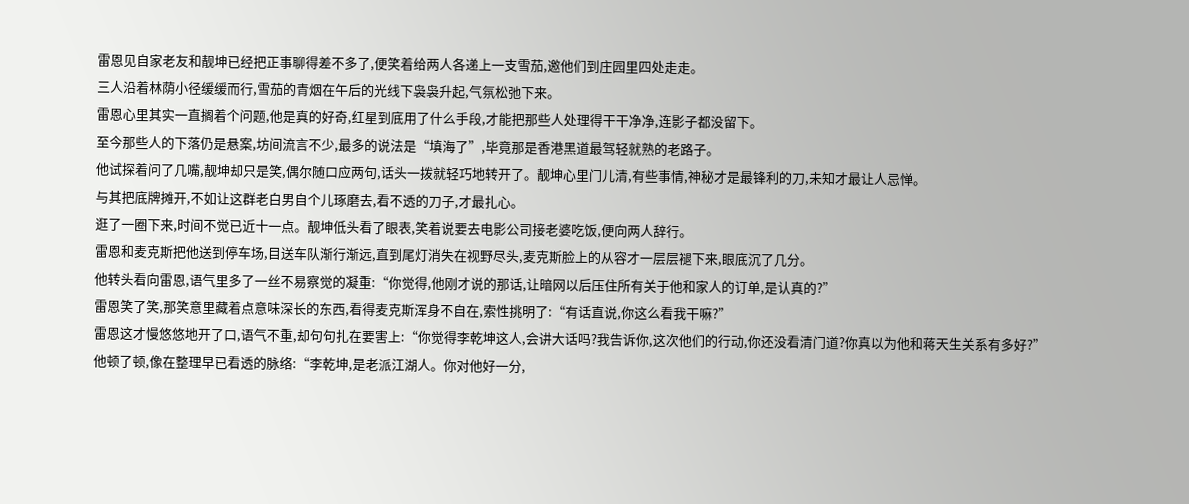雷恩见自家老友和靓坤已经把正事聊得差不多了,便笑着给两人各递上一支雪茄,邀他们到庄园里四处走走。
三人沿着林荫小径缓缓而行,雪茄的青烟在午后的光线下袅袅升起,气氛松弛下来。
雷恩心里其实一直搁着个问题,他是真的好奇,红星到底用了什么手段,才能把那些人处理得干干净净,连影子都没留下。
至今那些人的下落仍是悬案,坊间流言不少,最多的说法是“填海了”,毕竟那是香港黑道最驾轻就熟的老路子。
他试探着问了几嘴,靓坤却只是笑,偶尔随口应两句,话头一拨就轻巧地转开了。靓坤心里门儿清,有些事情,神秘才是最锋利的刀,未知才最让人忌惮。
与其把底牌摊开,不如让这群老白男自个儿琢磨去,看不透的刀子,才最扎心。
逛了一圈下来,时间不觉已近十一点。靓坤低头看了眼表,笑着说要去电影公司接老婆吃饭,便向两人辞行。
雷恩和麦克斯把他送到停车场,目送车队渐行渐远,直到尾灯消失在视野尽头,麦克斯脸上的从容才一层层褪下来,眼底沉了几分。
他转头看向雷恩,语气里多了一丝不易察觉的凝重:“你觉得,他刚才说的那话,让暗网以后压住所有关于他和家人的订单,是认真的?”
雷恩笑了笑,那笑意里藏着点意味深长的东西,看得麦克斯浑身不自在,索性挑明了:“有话直说,你这么看我干嘛?”
雷恩这才慢悠悠地开了口,语气不重,却句句扎在要害上:“你觉得李乾坤这人,会讲大话吗?我告诉你,这次他们的行动,你还没看清门道?你真以为他和蒋天生关系有多好?”
他顿了顿,像在整理早已看透的脉络:“李乾坤,是老派江湖人。你对他好一分,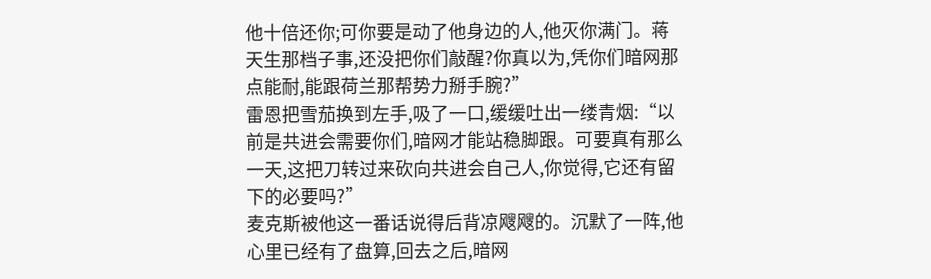他十倍还你;可你要是动了他身边的人,他灭你满门。蒋天生那档子事,还没把你们敲醒?你真以为,凭你们暗网那点能耐,能跟荷兰那帮势力掰手腕?”
雷恩把雪茄换到左手,吸了一口,缓缓吐出一缕青烟:“以前是共进会需要你们,暗网才能站稳脚跟。可要真有那么一天,这把刀转过来砍向共进会自己人,你觉得,它还有留下的必要吗?”
麦克斯被他这一番话说得后背凉飕飕的。沉默了一阵,他心里已经有了盘算,回去之后,暗网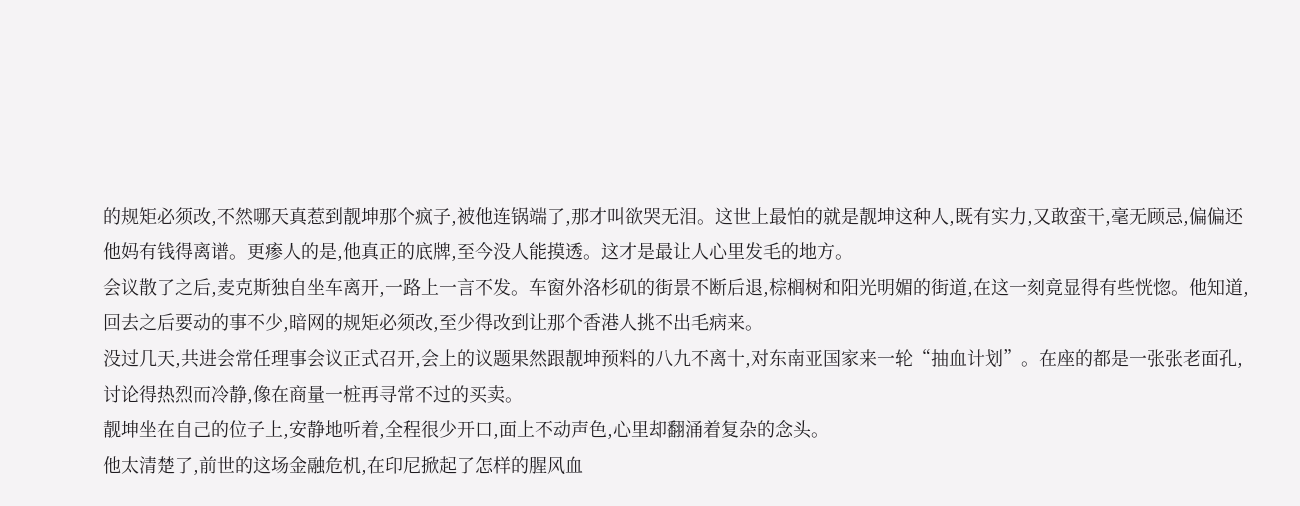的规矩必须改,不然哪天真惹到靓坤那个疯子,被他连锅端了,那才叫欲哭无泪。这世上最怕的就是靓坤这种人,既有实力,又敢蛮干,毫无顾忌,偏偏还他妈有钱得离谱。更瘆人的是,他真正的底牌,至今没人能摸透。这才是最让人心里发毛的地方。
会议散了之后,麦克斯独自坐车离开,一路上一言不发。车窗外洛杉矶的街景不断后退,棕榈树和阳光明媚的街道,在这一刻竟显得有些恍惚。他知道,回去之后要动的事不少,暗网的规矩必须改,至少得改到让那个香港人挑不出毛病来。
没过几天,共进会常任理事会议正式召开,会上的议题果然跟靓坤预料的八九不离十,对东南亚国家来一轮“抽血计划”。在座的都是一张张老面孔,讨论得热烈而冷静,像在商量一桩再寻常不过的买卖。
靓坤坐在自己的位子上,安静地听着,全程很少开口,面上不动声色,心里却翻涌着复杂的念头。
他太清楚了,前世的这场金融危机,在印尼掀起了怎样的腥风血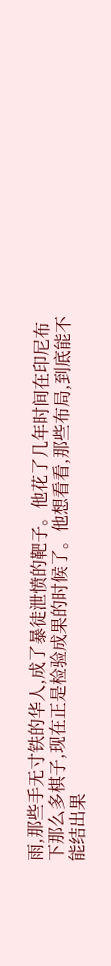雨,那些手无寸铁的华人,成了暴徒泄愤的靶子。他花了几年时间在印尼布下那么多棋子,现在正是检验成果的时候了。他想看看,那些布局,到底能不能结出果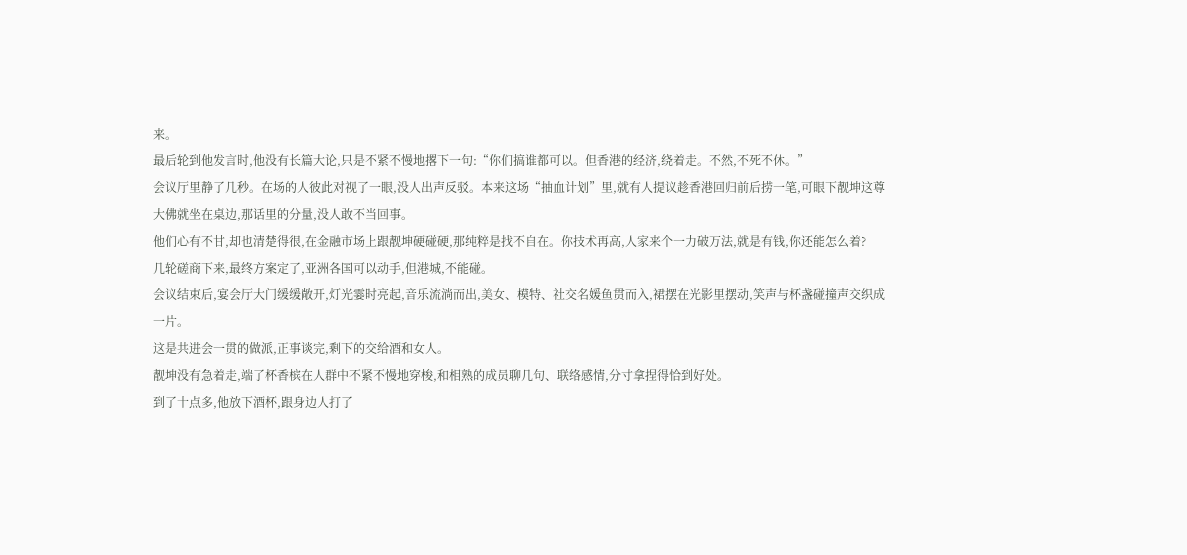来。
最后轮到他发言时,他没有长篇大论,只是不紧不慢地撂下一句:“你们搞谁都可以。但香港的经济,绕着走。不然,不死不休。”
会议厅里静了几秒。在场的人彼此对视了一眼,没人出声反驳。本来这场“抽血计划”里,就有人提议趁香港回归前后捞一笔,可眼下靓坤这尊大佛就坐在桌边,那话里的分量,没人敢不当回事。
他们心有不甘,却也清楚得很,在金融市场上跟靓坤硬碰硬,那纯粹是找不自在。你技术再高,人家来个一力破万法,就是有钱,你还能怎么着?
几轮磋商下来,最终方案定了,亚洲各国可以动手,但港城,不能碰。
会议结束后,宴会厅大门缓缓敞开,灯光霎时亮起,音乐流淌而出,美女、模特、社交名媛鱼贯而入,裙摆在光影里摆动,笑声与杯盏碰撞声交织成一片。
这是共进会一贯的做派,正事谈完,剩下的交给酒和女人。
靓坤没有急着走,端了杯香槟在人群中不紧不慢地穿梭,和相熟的成员聊几句、联络感情,分寸拿捏得恰到好处。
到了十点多,他放下酒杯,跟身边人打了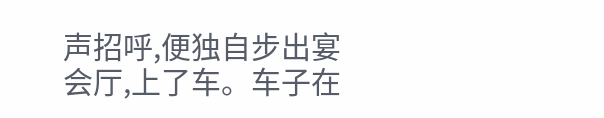声招呼,便独自步出宴会厅,上了车。车子在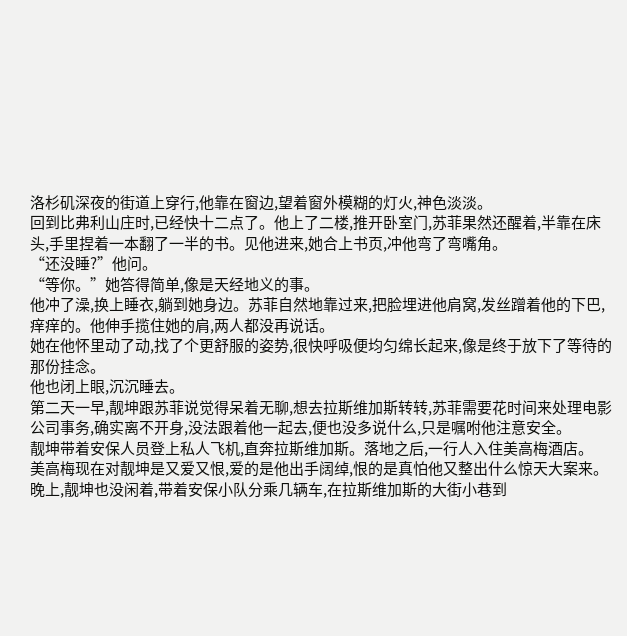洛杉矶深夜的街道上穿行,他靠在窗边,望着窗外模糊的灯火,神色淡淡。
回到比弗利山庄时,已经快十二点了。他上了二楼,推开卧室门,苏菲果然还醒着,半靠在床头,手里捏着一本翻了一半的书。见他进来,她合上书页,冲他弯了弯嘴角。
“还没睡?”他问。
“等你。”她答得简单,像是天经地义的事。
他冲了澡,换上睡衣,躺到她身边。苏菲自然地靠过来,把脸埋进他肩窝,发丝蹭着他的下巴,痒痒的。他伸手揽住她的肩,两人都没再说话。
她在他怀里动了动,找了个更舒服的姿势,很快呼吸便均匀绵长起来,像是终于放下了等待的那份挂念。
他也闭上眼,沉沉睡去。
第二天一早,靓坤跟苏菲说觉得呆着无聊,想去拉斯维加斯转转,苏菲需要花时间来处理电影公司事务,确实离不开身,没法跟着他一起去,便也没多说什么,只是嘱咐他注意安全。
靓坤带着安保人员登上私人飞机,直奔拉斯维加斯。落地之后,一行人入住美高梅酒店。
美高梅现在对靓坤是又爱又恨,爱的是他出手阔绰,恨的是真怕他又整出什么惊天大案来。
晚上,靓坤也没闲着,带着安保小队分乘几辆车,在拉斯维加斯的大街小巷到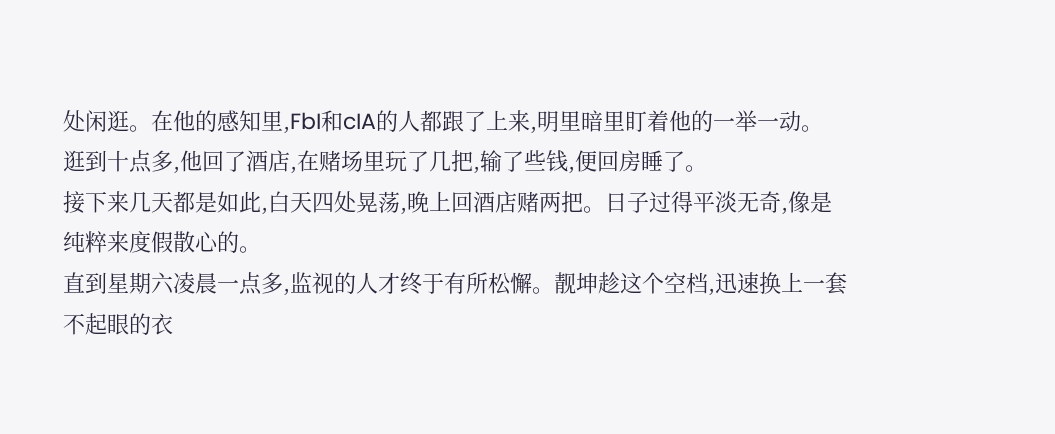处闲逛。在他的感知里,FbI和cIA的人都跟了上来,明里暗里盯着他的一举一动。
逛到十点多,他回了酒店,在赌场里玩了几把,输了些钱,便回房睡了。
接下来几天都是如此,白天四处晃荡,晚上回酒店赌两把。日子过得平淡无奇,像是纯粹来度假散心的。
直到星期六凌晨一点多,监视的人才终于有所松懈。靓坤趁这个空档,迅速换上一套不起眼的衣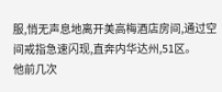服,悄无声息地离开美高梅酒店房间,通过空间戒指急速闪现,直奔内华达州,51区。
他前几次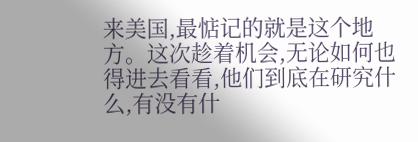来美国,最惦记的就是这个地方。这次趁着机会,无论如何也得进去看看,他们到底在研究什么,有没有什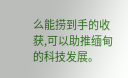么能捞到手的收获,可以助推缅甸的科技发展。